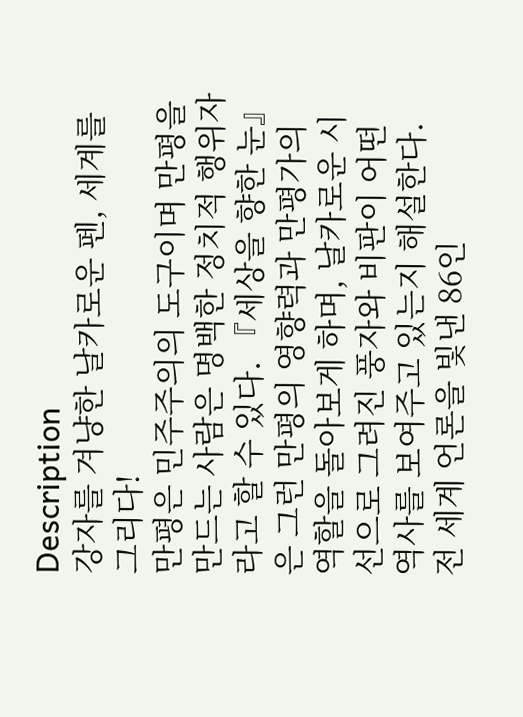Description
강자를 겨냥한 날카로운 펜, 세계를 그리다!
만평은 민주주의의 도구이며 만평을 만드는 사람은 명백한 정치적 행위자라고 할 수 있다. 『세상을 향한 눈』은 그런 만평의 영향력과 만평가의 역할을 돌아보게 하며, 날카로운 시선으로 그려진 풍자와 비판이 어떤 역사를 보여주고 있는지 해설한다. 전 세계 언론을 빛낸 86인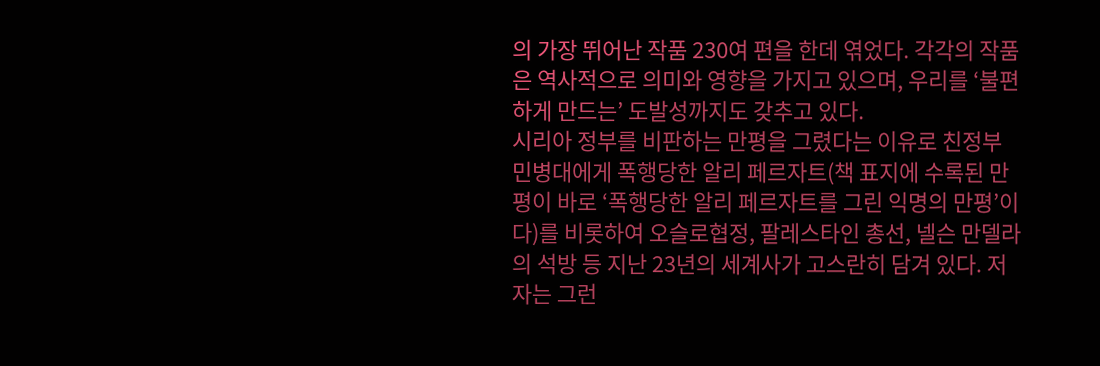의 가장 뛰어난 작품 230여 편을 한데 엮었다. 각각의 작품은 역사적으로 의미와 영향을 가지고 있으며, 우리를 ‘불편하게 만드는’ 도발성까지도 갖추고 있다.
시리아 정부를 비판하는 만평을 그렸다는 이유로 친정부 민병대에게 폭행당한 알리 페르자트(책 표지에 수록된 만평이 바로 ‘폭행당한 알리 페르자트를 그린 익명의 만평’이다)를 비롯하여 오슬로협정, 팔레스타인 총선, 넬슨 만델라의 석방 등 지난 23년의 세계사가 고스란히 담겨 있다. 저자는 그런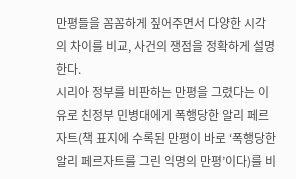만평들을 꼼꼼하게 짚어주면서 다양한 시각의 차이를 비교, 사건의 쟁점을 정확하게 설명한다.
시리아 정부를 비판하는 만평을 그렸다는 이유로 친정부 민병대에게 폭행당한 알리 페르자트(책 표지에 수록된 만평이 바로 ‘폭행당한 알리 페르자트를 그린 익명의 만평’이다)를 비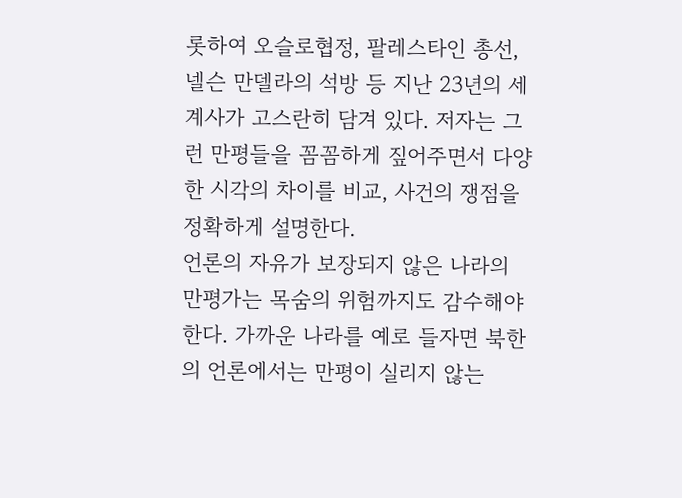롯하여 오슬로협정, 팔레스타인 총선, 넬슨 만델라의 석방 등 지난 23년의 세계사가 고스란히 담겨 있다. 저자는 그런 만평들을 꼼꼼하게 짚어주면서 다양한 시각의 차이를 비교, 사건의 쟁점을 정확하게 설명한다.
언론의 자유가 보장되지 않은 나라의 만평가는 목숨의 위험까지도 감수해야 한다. 가까운 나라를 예로 들자면 북한의 언론에서는 만평이 실리지 않는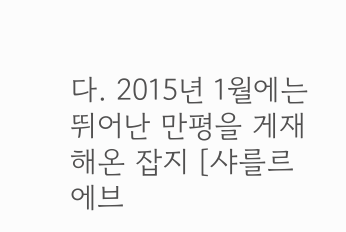다. 2015년 1월에는 뛰어난 만평을 게재해온 잡지 [샤를르 에브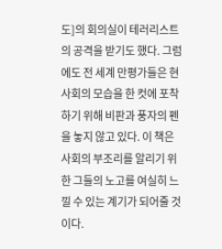도]의 회의실이 테러리스트의 공격을 받기도 했다. 그럼에도 전 세계 만평가들은 현 사회의 모습을 한 컷에 포착하기 위해 비판과 풍자의 펜을 놓지 않고 있다. 이 책은 사회의 부조리를 알리기 위한 그들의 노고를 여실히 느낄 수 있는 계기가 되어줄 것이다.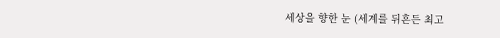세상을 향한 눈 (세계를 뒤흔든 최고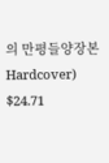의 만평들양장본 Hardcover)
$24.71